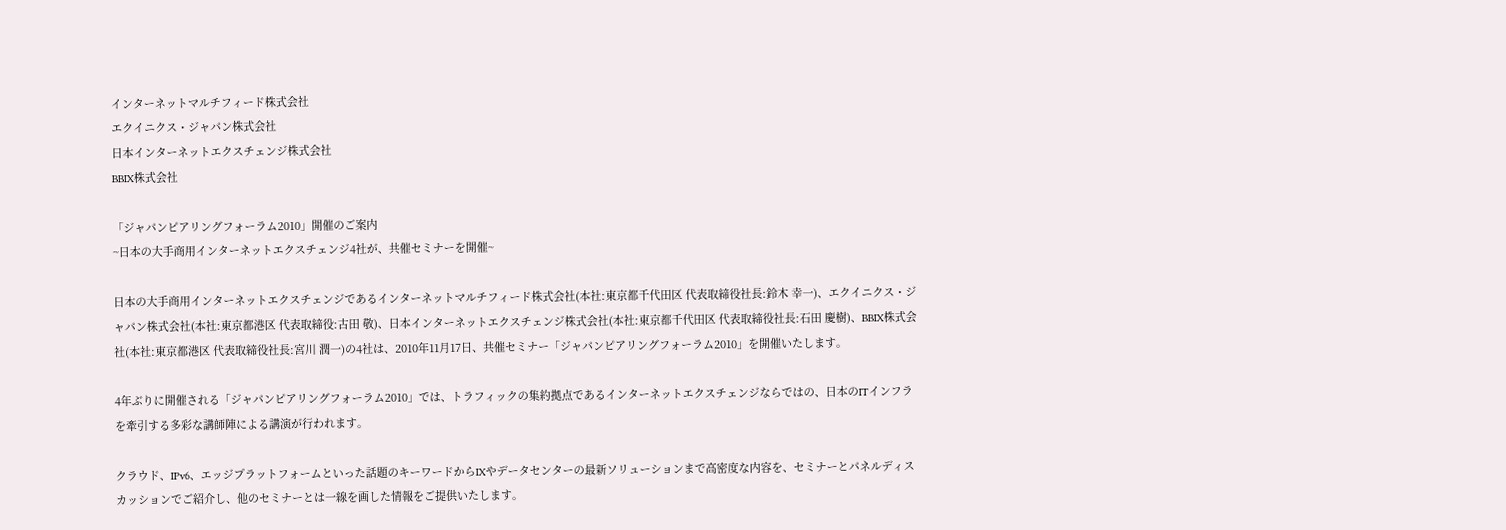インターネットマルチフィード株式会社
エクイニクス・ジャパン株式会社
日本インターネットエクスチェンジ株式会社
BBIX株式会社

「ジャパンピアリングフォーラム2010」開催のご案内
~日本の大手商用インターネットエクスチェンジ4社が、共催セミナーを開催~

日本の大手商用インターネットエクスチェンジであるインターネットマルチフィード株式会社(本社:東京都千代田区 代表取締役社長:鈴木 幸一)、エクイニクス・ジャパン株式会社(本社:東京都港区 代表取締役:古田 敬)、日本インターネットエクスチェンジ株式会社(本社:東京都千代田区 代表取締役社長:石田 慶樹)、BBIX株式会社(本社:東京都港区 代表取締役社長:宮川 潤一)の4社は、2010年11月17日、共催セミナー「ジャパンピアリングフォーラム2010」を開催いたします。

4年ぶりに開催される「ジャパンピアリングフォーラム2010」では、トラフィックの集約拠点であるインターネットエクスチェンジならではの、日本のITインフラを牽引する多彩な講師陣による講演が行われます。

クラウド、IPv6、エッジプラットフォームといった話題のキーワードからIXやデータセンターの最新ソリューションまで高密度な内容を、セミナーとパネルディスカッションでご紹介し、他のセミナーとは一線を画した情報をご提供いたします。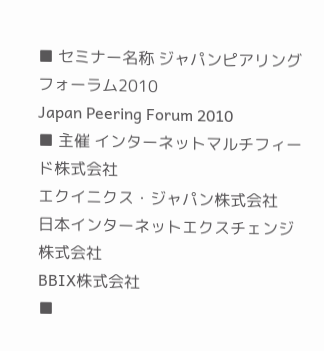■ セミナー名称 ジャパンピアリングフォーラム2010
Japan Peering Forum 2010
■ 主催 インターネットマルチフィード株式会社
エクイニクス・ジャパン株式会社
日本インターネットエクスチェンジ株式会社
BBIX株式会社
■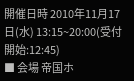開催日時 2010年11月17日(水) 13:15~20:00(受付開始:12:45)
■ 会場 帝国ホ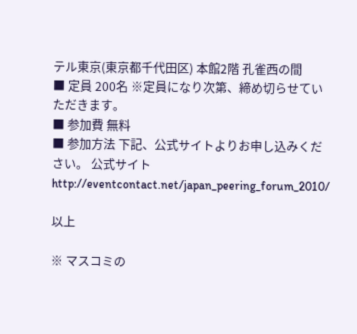テル東京(東京都千代田区) 本館2階 孔雀西の間
■ 定員 200名 ※定員になり次第、締め切らせていただきます。
■ 参加費 無料
■ 参加方法 下記、公式サイトよりお申し込みください。 公式サイトhttp://eventcontact.net/japan_peering_forum_2010/

以上

※ マスコミの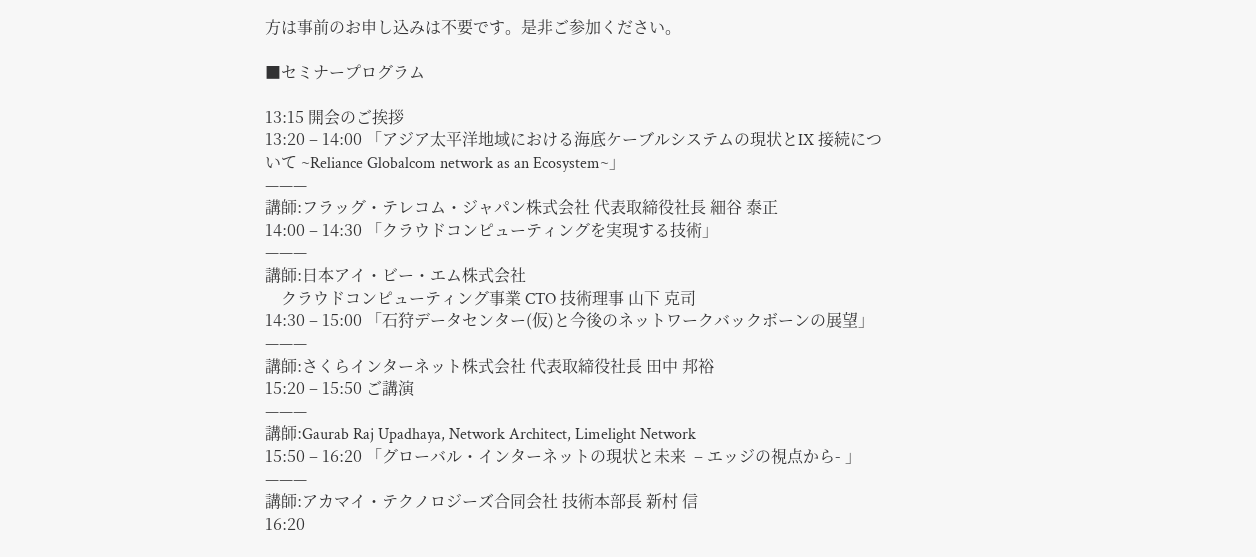方は事前のお申し込みは不要です。是非ご参加ください。

■セミナープログラム

13:15 開会のご挨拶
13:20 – 14:00 「アジア太平洋地域における海底ケーブルシステムの現状とIX 接続について ~Reliance Globalcom network as an Ecosystem~」
———
講師:フラッグ・テレコム・ジャパン株式会社 代表取締役社長 細谷 泰正
14:00 – 14:30 「クラウドコンピューティングを実現する技術」
———
講師:日本アイ・ビー・エム株式会社
    クラウドコンピューティング事業 CTO 技術理事 山下 克司
14:30 – 15:00 「石狩データセンター(仮)と今後のネットワークバックボーンの展望」
———
講師:さくらインターネット株式会社 代表取締役社長 田中 邦裕
15:20 – 15:50 ご講演
———
講師:Gaurab Raj Upadhaya, Network Architect, Limelight Network
15:50 – 16:20 「グローバル・インターネットの現状と未来  – エッジの視点から- 」
———
講師:アカマイ・テクノロジーズ合同会社 技術本部長 新村 信
16:20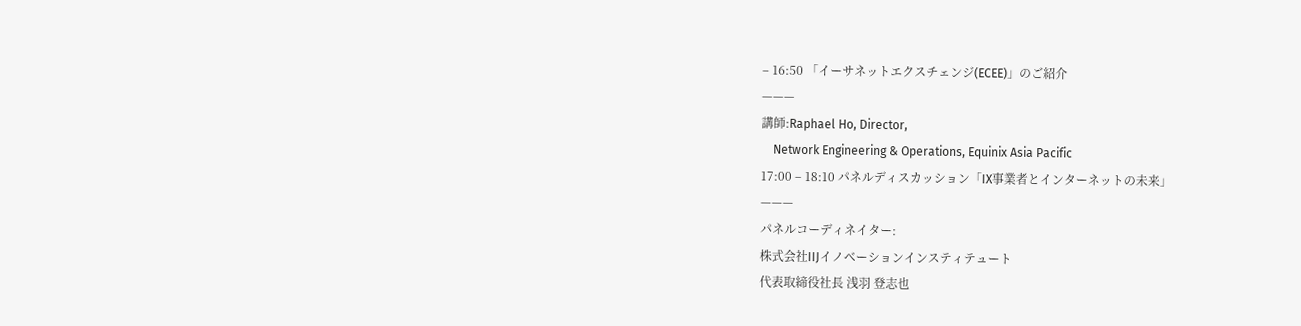– 16:50 「イーサネットエクスチェンジ(ECEE)」のご紹介
———
講師:Raphael Ho, Director,
    Network Engineering & Operations, Equinix Asia Pacific
17:00 – 18:10 パネルディスカッション「IX事業者とインターネットの未来」
———
パネルコーディネイター:
株式会社IIJイノベーションインスティテュート
代表取締役社長 浅羽 登志也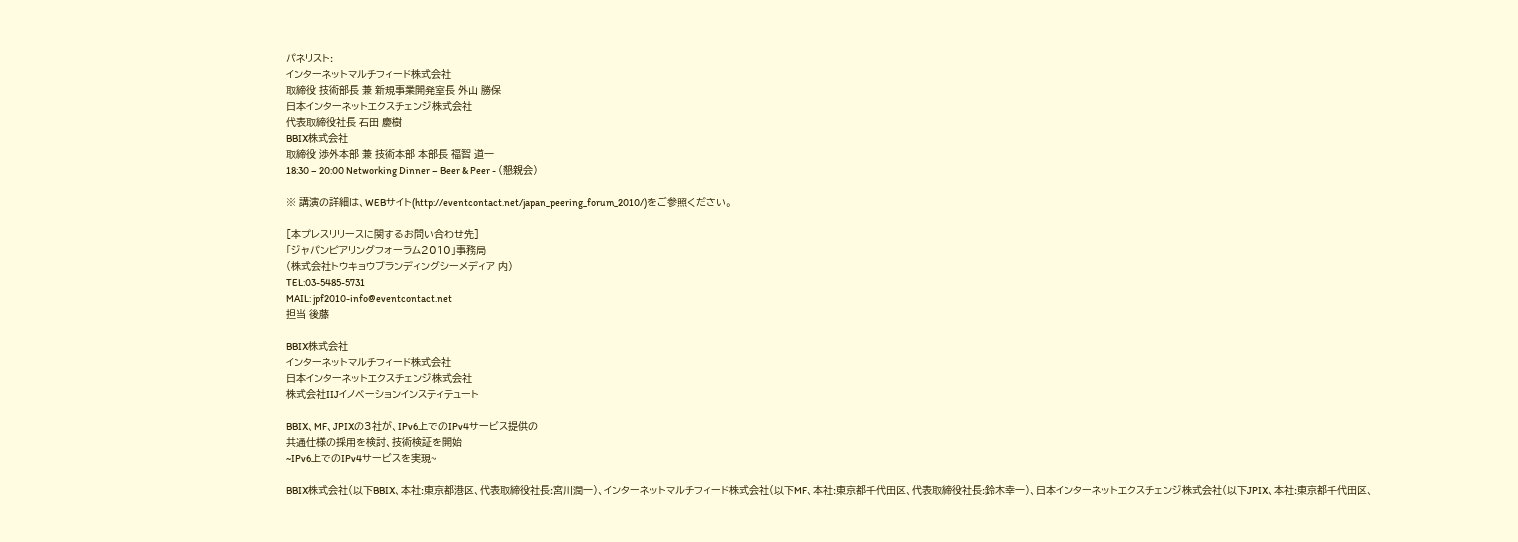パネリスト:
インターネットマルチフィード株式会社
取締役 技術部長 兼 新規事業開発室長 外山 勝保
日本インターネットエクスチェンジ株式会社
代表取締役社長 石田 慶樹
BBIX株式会社
取締役 渉外本部 兼 技術本部 本部長 福智 道一
18:30 – 20:00 Networking Dinner – Beer & Peer - (懇親会)

※ 講演の詳細は、WEBサイト(http://eventcontact.net/japan_peering_forum_2010/)をご参照ください。

[本プレスリリースに関するお問い合わせ先]
「ジャパンピアリングフォーラム2010」事務局
(株式会社トウキョウブランディングシーメディア 内)
TEL:03-5485-5731
MAIL: jpf2010-info@eventcontact.net
担当 後藤

BBIX株式会社
インターネットマルチフィード株式会社
日本インターネットエクスチェンジ株式会社
株式会社IIJイノベーションインスティテュート

BBIX、MF、JPIXの3社が、IPv6上でのIPv4サービス提供の
共通仕様の採用を検討、技術検証を開始
~IPv6上でのIPv4サービスを実現~

BBIX株式会社(以下BBIX、本社:東京都港区、代表取締役社長:宮川潤一)、インターネットマルチフィード株式会社(以下MF、本社:東京都千代田区、代表取締役社長:鈴木幸一)、日本インターネットエクスチェンジ株式会社(以下JPIX、本社:東京都千代田区、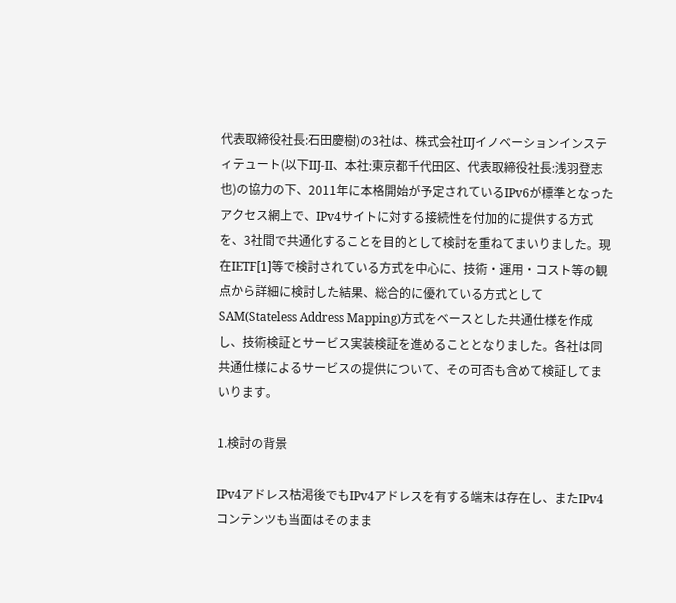代表取締役社長:石田慶樹)の3社は、株式会社IIJイノベーションインスティテュート(以下IIJ-II、本社:東京都千代田区、代表取締役社長:浅羽登志也)の協力の下、2011年に本格開始が予定されているIPv6が標準となったアクセス網上で、IPv4サイトに対する接続性を付加的に提供する方式を、3社間で共通化することを目的として検討を重ねてまいりました。現在IETF[1]等で検討されている方式を中心に、技術・運用・コスト等の観点から詳細に検討した結果、総合的に優れている方式としてSAM(Stateless Address Mapping)方式をベースとした共通仕様を作成し、技術検証とサービス実装検証を進めることとなりました。各社は同共通仕様によるサービスの提供について、その可否も含めて検証してまいります。

1.検討の背景

IPv4アドレス枯渇後でもIPv4アドレスを有する端末は存在し、またIPv4コンテンツも当面はそのまま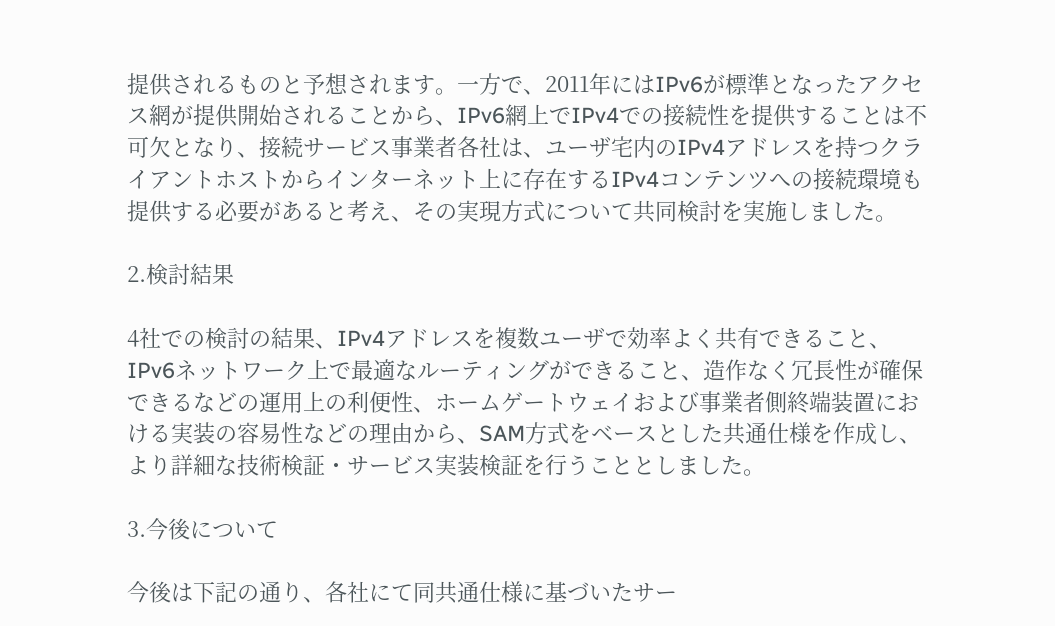提供されるものと予想されます。一方で、2011年にはIPv6が標準となったアクセス網が提供開始されることから、IPv6網上でIPv4での接続性を提供することは不可欠となり、接続サービス事業者各社は、ユーザ宅内のIPv4アドレスを持つクライアントホストからインターネット上に存在するIPv4コンテンツへの接続環境も提供する必要があると考え、その実現方式について共同検討を実施しました。

2.検討結果

4社での検討の結果、IPv4アドレスを複数ユーザで効率よく共有できること、IPv6ネットワーク上で最適なルーティングができること、造作なく冗長性が確保できるなどの運用上の利便性、ホームゲートウェイおよび事業者側終端装置における実装の容易性などの理由から、SAM方式をベースとした共通仕様を作成し、より詳細な技術検証・サービス実装検証を行うこととしました。

3.今後について

今後は下記の通り、各社にて同共通仕様に基づいたサー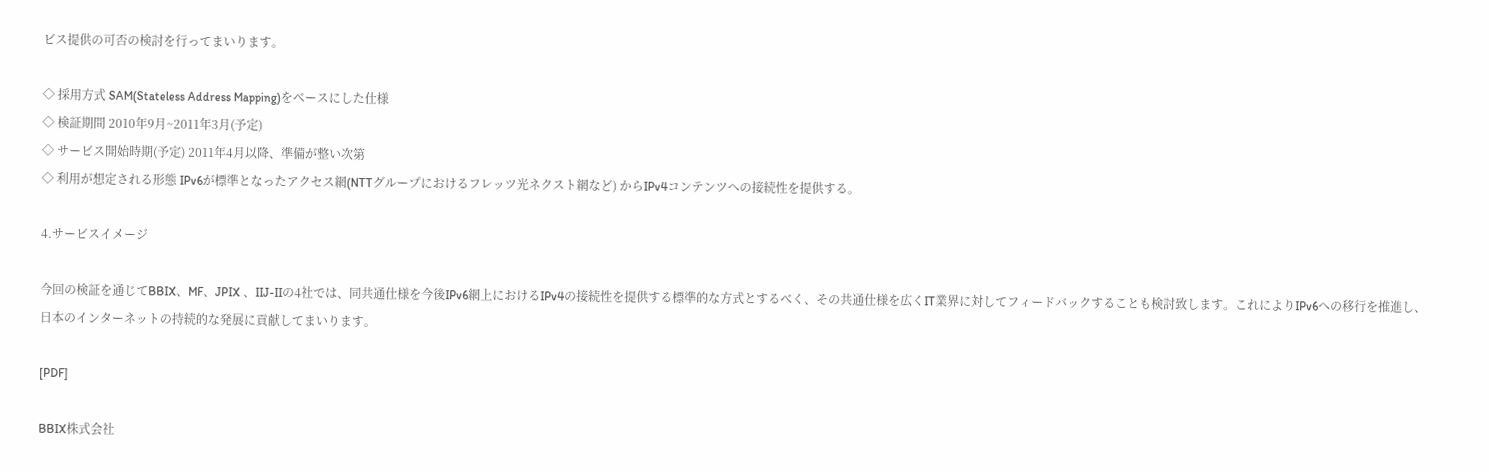ビス提供の可否の検討を行ってまいります。

◇ 採用方式 SAM(Stateless Address Mapping)をベースにした仕様
◇ 検証期間 2010年9月~2011年3月(予定)
◇ サービス開始時期(予定) 2011年4月以降、準備が整い次第
◇ 利用が想定される形態 IPv6が標準となったアクセス網(NTTグループにおけるフレッツ光ネクスト網など) からIPv4コンテンツへの接続性を提供する。

4.サービスイメージ

今回の検証を通じてBBIX、MF、JPIX 、IIJ-IIの4社では、同共通仕様を今後IPv6網上におけるIPv4の接続性を提供する標準的な方式とするべく、その共通仕様を広くIT業界に対してフィードバックすることも検討致します。これによりIPv6への移行を推進し、日本のインターネットの持続的な発展に貢献してまいります。

[PDF]

BBIX株式会社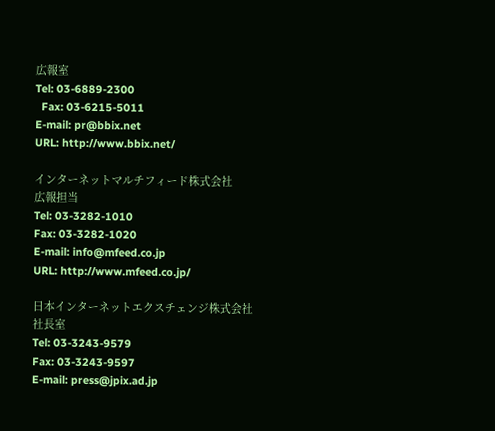広報室
Tel: 03-6889-2300
  Fax: 03-6215-5011
E-mail: pr@bbix.net
URL: http://www.bbix.net/

インターネットマルチフィード株式会社
広報担当
Tel: 03-3282-1010
Fax: 03-3282-1020
E-mail: info@mfeed.co.jp
URL: http://www.mfeed.co.jp/

日本インターネットエクスチェンジ株式会社
社長室
Tel: 03-3243-9579
Fax: 03-3243-9597
E-mail: press@jpix.ad.jp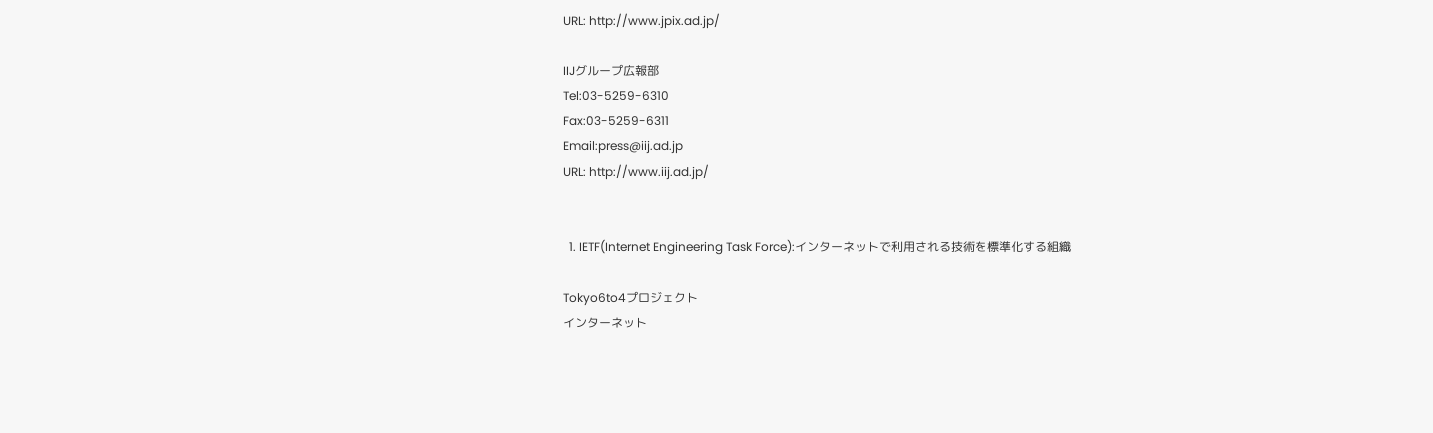URL: http://www.jpix.ad.jp/

IIJグループ広報部
Tel:03-5259-6310
Fax:03-5259-6311
Email:press@iij.ad.jp
URL: http://www.iij.ad.jp/


  1. IETF(Internet Engineering Task Force):インターネットで利用される技術を標準化する組織

Tokyo6to4プロジェクト
インターネット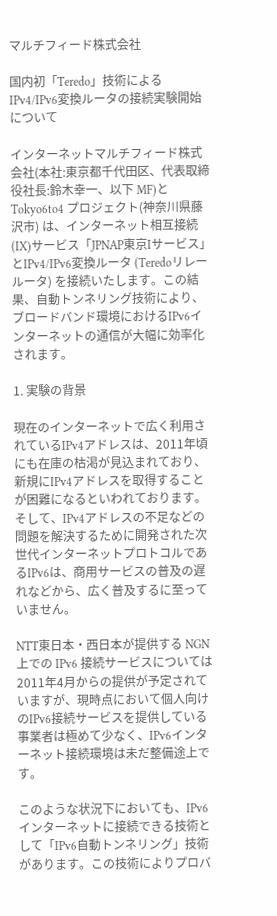マルチフィード株式会社

国内初「Teredo」技術によるIPv4/IPv6変換ルータの接続実験開始について

インターネットマルチフィード株式会社(本社:東京都千代田区、代表取締役社長:鈴木幸一、以下 MF)とTokyo6to4 プロジェクト(神奈川県藤沢市) は、インターネット相互接続(IX)サービス「JPNAP東京Iサービス」とIPv4/IPv6変換ルータ (Teredoリレールータ) を接続いたします。この結果、自動トンネリング技術により、ブロードバンド環境におけるIPv6インターネットの通信が大幅に効率化されます。

1. 実験の背景

現在のインターネットで広く利用されているIPv4アドレスは、2011年頃にも在庫の枯渇が見込まれており、新規にIPv4アドレスを取得することが困難になるといわれております。そして、IPv4アドレスの不足などの問題を解決するために開発された次世代インターネットプロトコルであるIPv6は、商用サービスの普及の遅れなどから、広く普及するに至っていません。

NTT東日本・西日本が提供する NGN 上での IPv6 接続サービスについては2011年4月からの提供が予定されていますが、現時点において個人向けのIPv6接続サービスを提供している事業者は極めて少なく、IPv6インターネット接続環境は未だ整備途上です。

このような状況下においても、IPv6インターネットに接続できる技術として「IPv6自動トンネリング」技術があります。この技術によりプロバ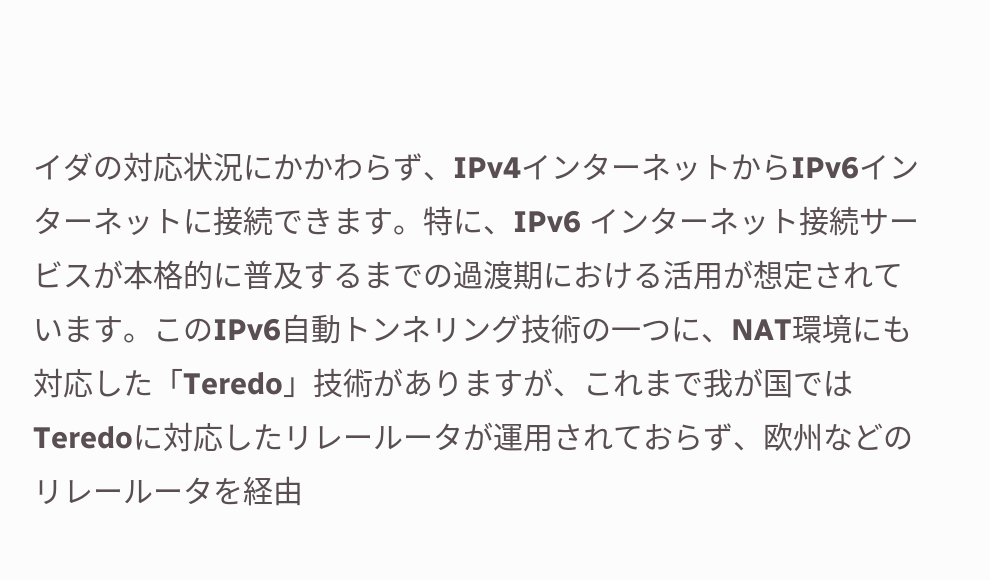イダの対応状況にかかわらず、IPv4インターネットからIPv6インターネットに接続できます。特に、IPv6 インターネット接続サービスが本格的に普及するまでの過渡期における活用が想定されています。このIPv6自動トンネリング技術の一つに、NAT環境にも対応した「Teredo」技術がありますが、これまで我が国ではTeredoに対応したリレールータが運用されておらず、欧州などのリレールータを経由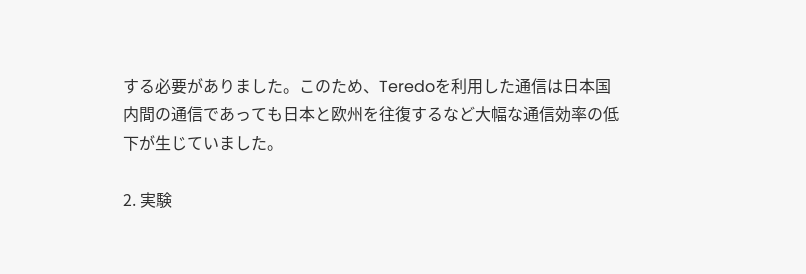する必要がありました。このため、Teredoを利用した通信は日本国内間の通信であっても日本と欧州を往復するなど大幅な通信効率の低下が生じていました。

2. 実験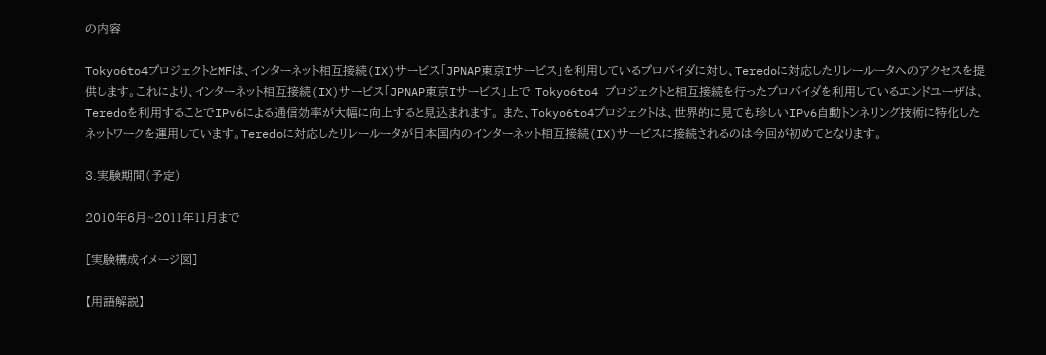の内容

Tokyo6to4プロジェクトとMFは、インターネット相互接続(IX)サービス「JPNAP東京Iサービス」を利用しているプロバイダに対し、Teredoに対応したリレールータへのアクセスを提供します。これにより、インターネット相互接続(IX)サービス「JPNAP東京Iサービス」上で Tokyo6to4 プロジェクトと相互接続を行ったプロバイダを利用しているエンドユーザは、Teredoを利用することでIPv6による通信効率が大幅に向上すると見込まれます。 また、Tokyo6to4プロジェクトは、世界的に見ても珍しいIPv6自動トンネリング技術に特化したネットワークを運用しています。Teredoに対応したリレールータが日本国内のインターネット相互接続(IX)サービスに接続されるのは今回が初めてとなります。

3.実験期間(予定)

2010年6月~2011年11月まで

[実験構成イメージ図]

【用語解説】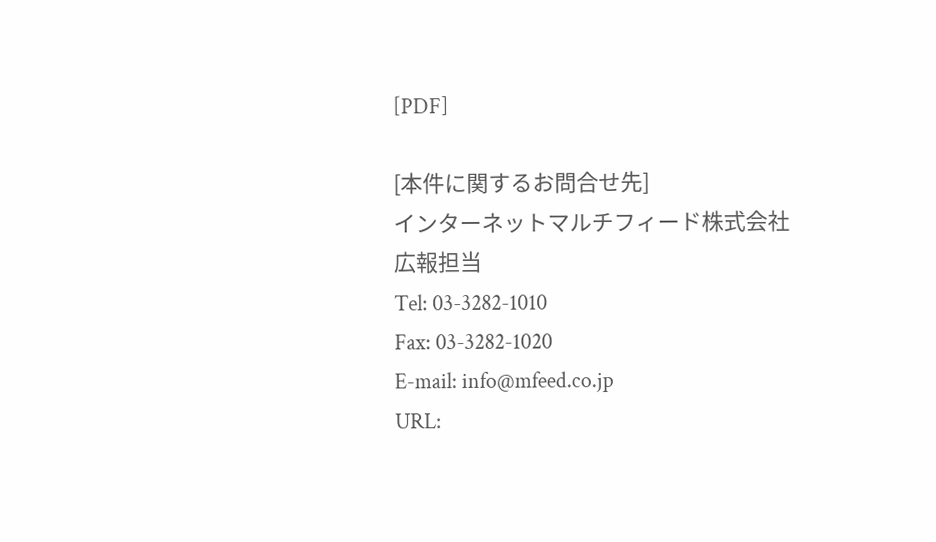[PDF]

[本件に関するお問合せ先]
インターネットマルチフィード株式会社
広報担当
Tel: 03-3282-1010
Fax: 03-3282-1020
E-mail: info@mfeed.co.jp
URL: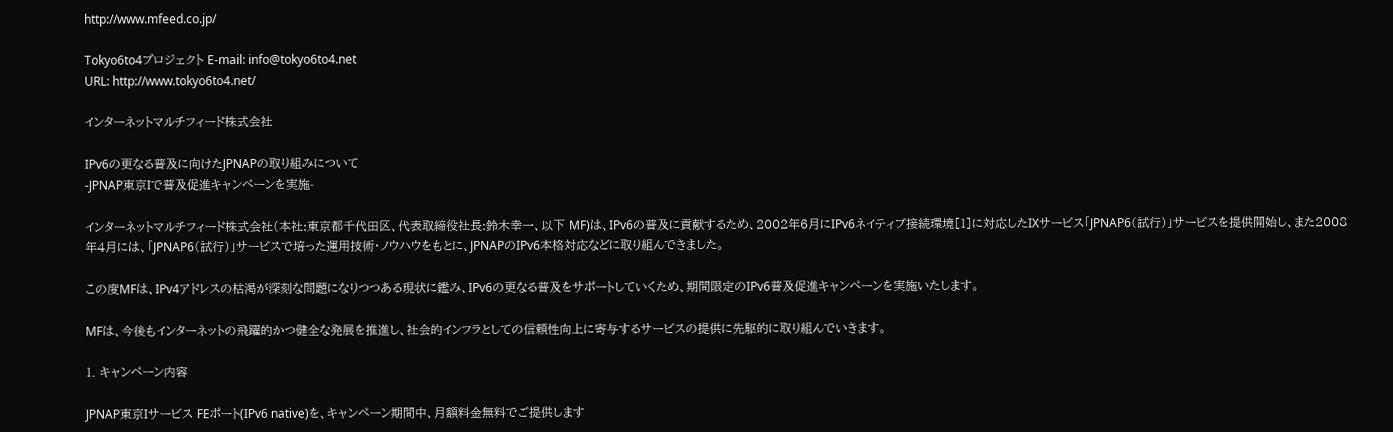http://www.mfeed.co.jp/

Tokyo6to4プロジェクト E-mail: info@tokyo6to4.net
URL: http://www.tokyo6to4.net/

インターネットマルチフィード株式会社

IPv6の更なる普及に向けたJPNAPの取り組みについて
-JPNAP東京Iで普及促進キャンペーンを実施-

インターネットマルチフィード株式会社(本社:東京都千代田区、代表取締役社長:鈴木幸一、以下 MF)は、IPv6の普及に貢献するため、2002年6月にIPv6ネイティブ接続環境[1]に対応したIXサービス「JPNAP6(試行)」サービスを提供開始し、また2008年4月には、「JPNAP6(試行)」サービスで培った運用技術・ノウハウをもとに、JPNAPのIPv6本格対応などに取り組んできました。

この度MFは、IPv4アドレスの枯渇が深刻な問題になりつつある現状に鑑み、IPv6の更なる普及をサポートしていくため、期間限定のIPv6普及促進キャンペーンを実施いたします。

MFは、今後もインターネットの飛躍的かつ健全な発展を推進し、社会的インフラとしての信頼性向上に寄与するサービスの提供に先駆的に取り組んでいきます。

1. キャンペーン内容

JPNAP東京Iサービス FEポート(IPv6 native)を、キャンペーン期間中、月額料金無料でご提供します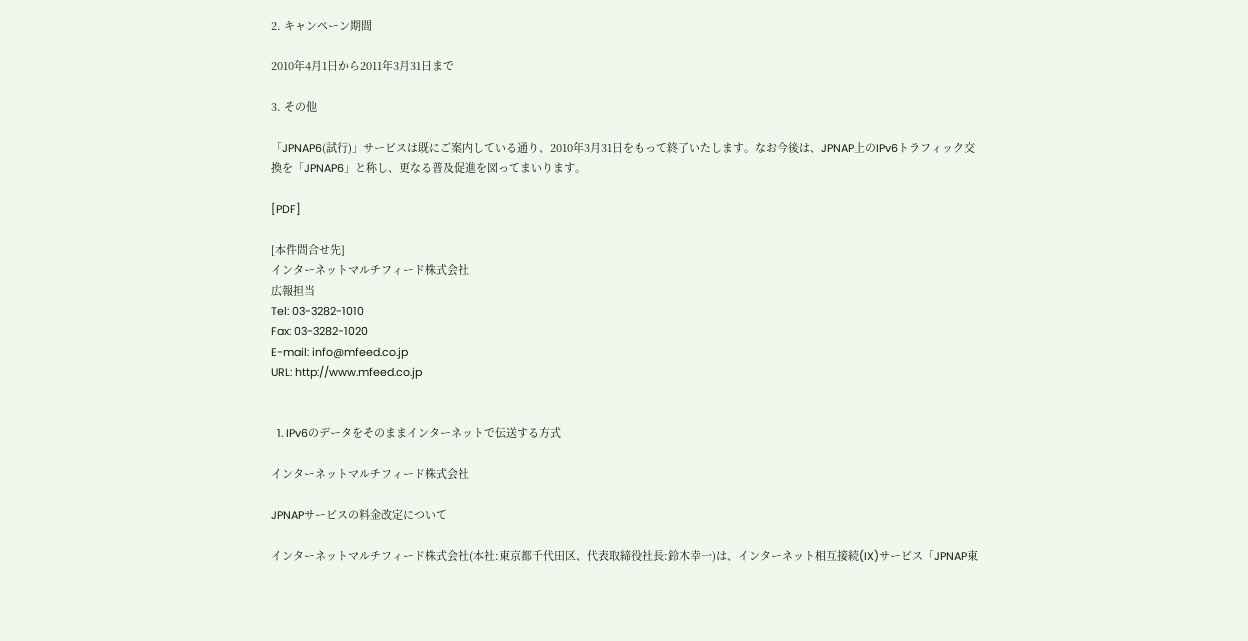2. キャンペーン期間

2010年4月1日から2011年3月31日まで

3. その他

「JPNAP6(試行)」サービスは既にご案内している通り、2010年3月31日をもって終了いたします。なお今後は、JPNAP上のIPv6トラフィック交換を「JPNAP6」と称し、更なる普及促進を図ってまいります。

[PDF]

[本件問合せ先]
インターネットマルチフィード株式会社
広報担当
Tel: 03-3282-1010
Fax: 03-3282-1020
E-mail: info@mfeed.co.jp
URL: http://www.mfeed.co.jp


  1. IPv6のデータをそのままインターネットで伝送する方式

インターネットマルチフィード株式会社

JPNAPサービスの料金改定について

インターネットマルチフィード株式会社(本社:東京都千代田区、代表取締役社長:鈴木幸一)は、インターネット相互接続(IX)サービス「JPNAP東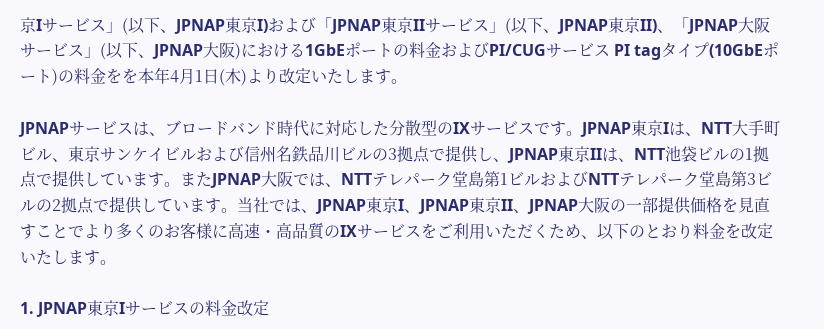京Iサービス」(以下、JPNAP東京I)および「JPNAP東京IIサービス」(以下、JPNAP東京II)、「JPNAP大阪サービス」(以下、JPNAP大阪)における1GbEポートの料金およびPI/CUGサービス PI tagタイプ(10GbEポート)の料金をを本年4月1日(木)より改定いたします。

JPNAPサービスは、ブロードバンド時代に対応した分散型のIXサービスです。JPNAP東京Iは、NTT大手町ビル、東京サンケイビルおよび信州名鉄品川ビルの3拠点で提供し、JPNAP東京IIは、NTT池袋ビルの1拠点で提供しています。またJPNAP大阪では、NTTテレパーク堂島第1ビルおよびNTTテレパーク堂島第3ビルの2拠点で提供しています。当社では、JPNAP東京I、JPNAP東京II、JPNAP大阪の一部提供価格を見直すことでより多くのお客様に高速・高品質のIXサービスをご利用いただくため、以下のとおり料金を改定いたします。

1. JPNAP東京Iサービスの料金改定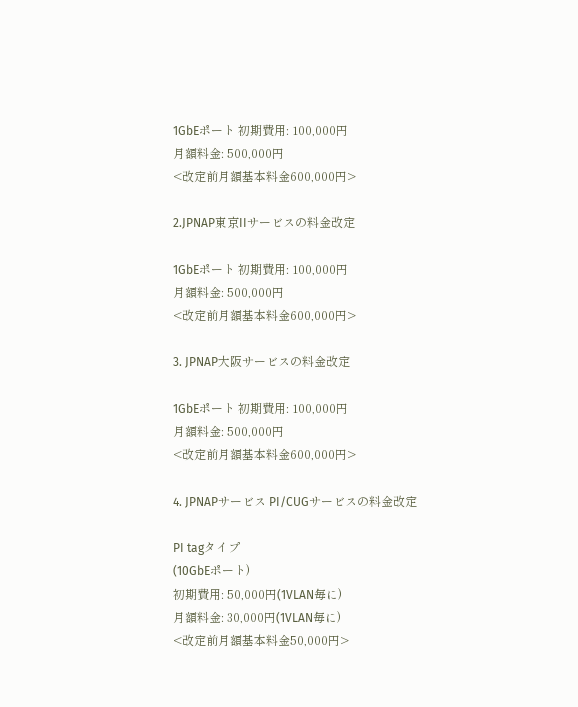1GbEポート 初期費用: 100,000円
月額料金: 500,000円
<改定前月額基本料金600,000円>

2.JPNAP東京IIサービスの料金改定

1GbEポート 初期費用: 100,000円
月額料金: 500,000円
<改定前月額基本料金600,000円>

3. JPNAP大阪サービスの料金改定

1GbEポート 初期費用: 100,000円
月額料金: 500,000円
<改定前月額基本料金600,000円>

4. JPNAPサービス PI/CUGサービスの料金改定

PI tagタイプ
(10GbEポート)
初期費用: 50,000円(1VLAN毎に)
月額料金: 30,000円(1VLAN毎に)
<改定前月額基本料金50,000円>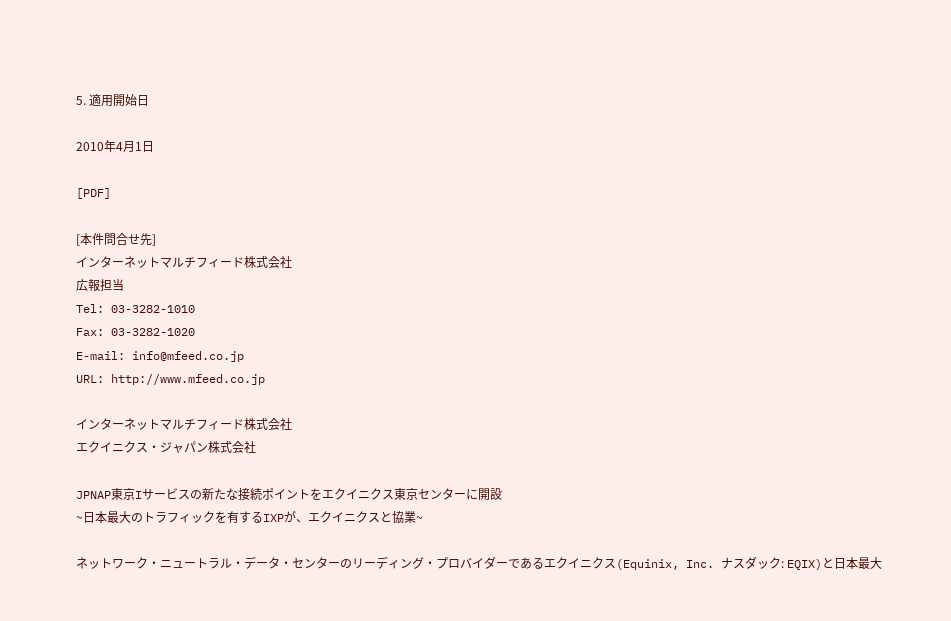5. 適用開始日

2010年4月1日

[PDF]

[本件問合せ先]
インターネットマルチフィード株式会社
広報担当
Tel: 03-3282-1010
Fax: 03-3282-1020
E-mail: info@mfeed.co.jp
URL: http://www.mfeed.co.jp

インターネットマルチフィード株式会社
エクイニクス・ジャパン株式会社

JPNAP東京Iサービスの新たな接続ポイントをエクイニクス東京センターに開設
~日本最大のトラフィックを有するIXPが、エクイニクスと協業~

ネットワーク・ニュートラル・データ・センターのリーディング・プロバイダーであるエクイニクス(Equinix, Inc. ナスダック: EQIX)と日本最大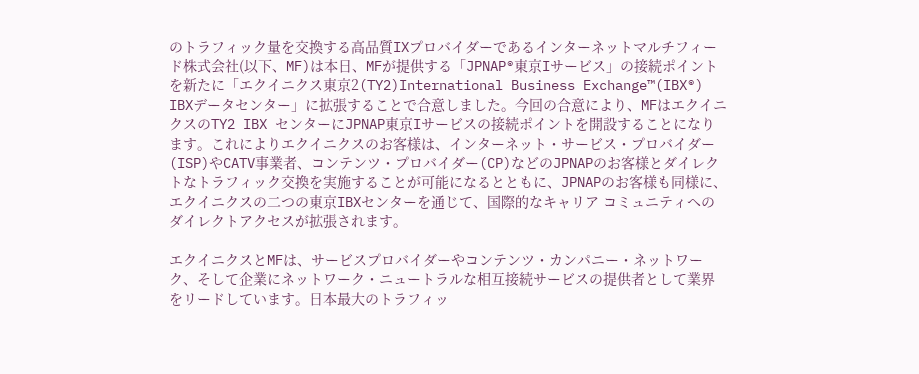のトラフィック量を交換する高品質IXプロバイダーであるインターネットマルチフィード株式会社(以下、MF)は本日、MFが提供する「JPNAP®東京Iサービス」の接続ポイントを新たに「エクイニクス東京2(TY2)International Business Exchange™(IBX®) IBXデータセンター」に拡張することで合意しました。今回の合意により、MFはエクイニクスのTY2 IBX センターにJPNAP東京Iサービスの接続ポイントを開設することになります。これによりエクイニクスのお客様は、インターネット・サービス・プロバイダー(ISP)やCATV事業者、コンテンツ・プロバイダー(CP)などのJPNAPのお客様とダイレクトなトラフィック交換を実施することが可能になるとともに、JPNAPのお客様も同様に、エクイニクスの二つの東京IBXセンターを通じて、国際的なキャリア コミュニティへのダイレクトアクセスが拡張されます。

エクイニクスとMFは、サービスプロバイダーやコンテンツ・カンパニー・ネットワーク、そして企業にネットワーク・ニュートラルな相互接続サービスの提供者として業界をリードしています。日本最大のトラフィッ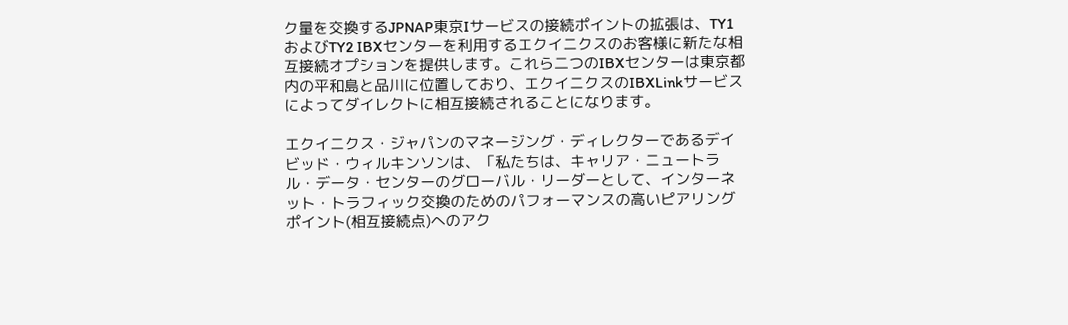ク量を交換するJPNAP東京Iサービスの接続ポイントの拡張は、TY1およびTY2 IBXセンターを利用するエクイニクスのお客様に新たな相互接続オプションを提供します。これら二つのIBXセンターは東京都内の平和島と品川に位置しており、エクイニクスのIBXLinkサービスによってダイレクトに相互接続されることになります。

エクイニクス・ジャパンのマネージング・ディレクターであるデイビッド・ウィルキンソンは、「私たちは、キャリア・ニュートラル・データ・センターのグローバル・リーダーとして、インターネット・トラフィック交換のためのパフォーマンスの高いピアリングポイント(相互接続点)へのアク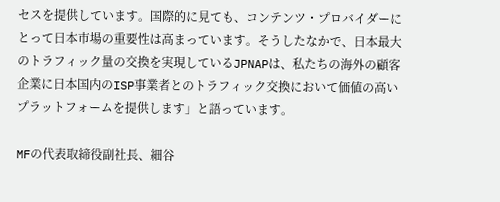セスを提供しています。国際的に見ても、コンテンツ・プロバイダーにとって日本市場の重要性は高まっています。そうしたなかで、日本最大のトラフィック量の交換を実現しているJPNAPは、私たちの海外の顧客企業に日本国内のISP事業者とのトラフィック交換において価値の高いプラットフォームを提供します」と語っています。

MFの代表取締役副社長、細谷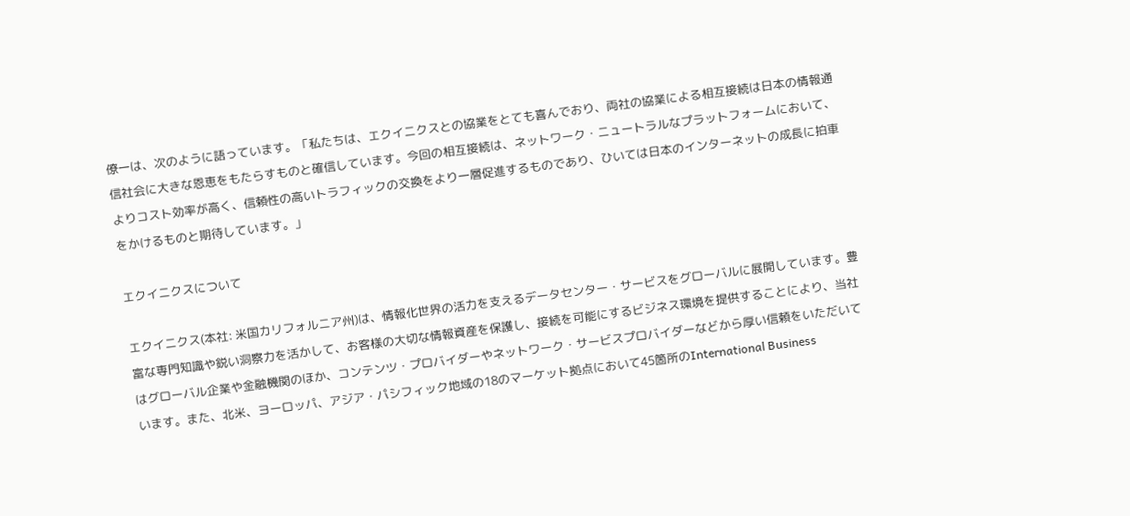僚一は、次のように語っています。「私たちは、エクイニクスとの協業をとても喜んでおり、両社の協業による相互接続は日本の情報通信社会に大きな恩恵をもたらすものと確信しています。今回の相互接続は、ネットワーク・ニュートラルなプラットフォームにおいて、よりコスト効率が高く、信頼性の高いトラフィックの交換をより一層促進するものであり、ひいては日本のインターネットの成長に拍車をかけるものと期待しています。」

エクイニクスについて

エクイニクス(本社: 米国カリフォルニア州)は、情報化世界の活力を支えるデータセンター・サービスをグローバルに展開しています。豊富な専門知識や鋭い洞察力を活かして、お客様の大切な情報資産を保護し、接続を可能にするビジネス環境を提供することにより、当社はグローバル企業や金融機関のほか、コンテンツ・プロバイダーやネットワーク・サービスプロバイダーなどから厚い信頼をいただいています。また、北米、ヨーロッパ、アジア・パシフィック地域の18のマーケット拠点において45箇所のInternational Business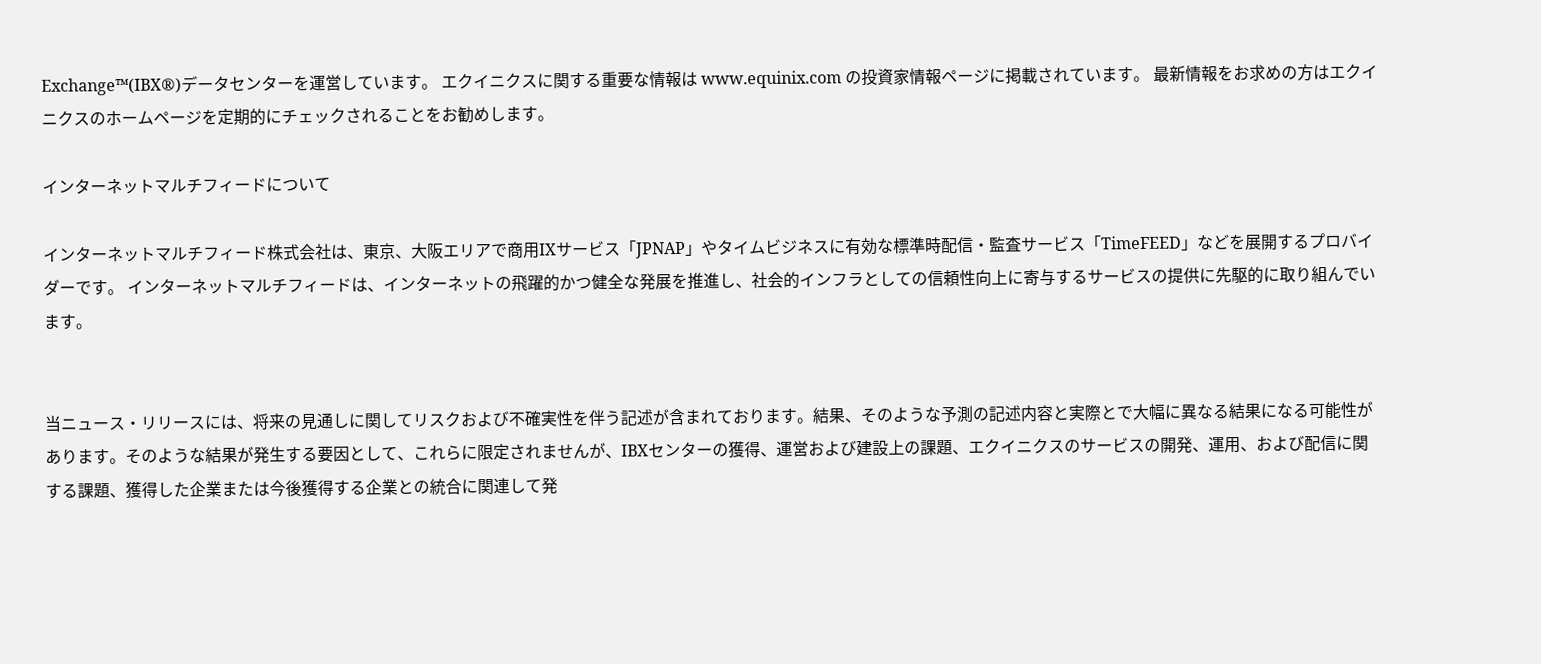Exchange™(IBX®)データセンターを運営しています。 エクイニクスに関する重要な情報は www.equinix.com の投資家情報ページに掲載されています。 最新情報をお求めの方はエクイニクスのホームページを定期的にチェックされることをお勧めします。

インターネットマルチフィードについて

インターネットマルチフィード株式会社は、東京、大阪エリアで商用IXサービス「JPNAP」やタイムビジネスに有効な標準時配信・監査サービス「TimeFEED」などを展開するプロバイダーです。 インターネットマルチフィードは、インターネットの飛躍的かつ健全な発展を推進し、社会的インフラとしての信頼性向上に寄与するサービスの提供に先駆的に取り組んでいます。


当ニュース・リリースには、将来の見通しに関してリスクおよび不確実性を伴う記述が含まれております。結果、そのような予測の記述内容と実際とで大幅に異なる結果になる可能性があります。そのような結果が発生する要因として、これらに限定されませんが、IBXセンターの獲得、運営および建設上の課題、エクイニクスのサービスの開発、運用、および配信に関する課題、獲得した企業または今後獲得する企業との統合に関連して発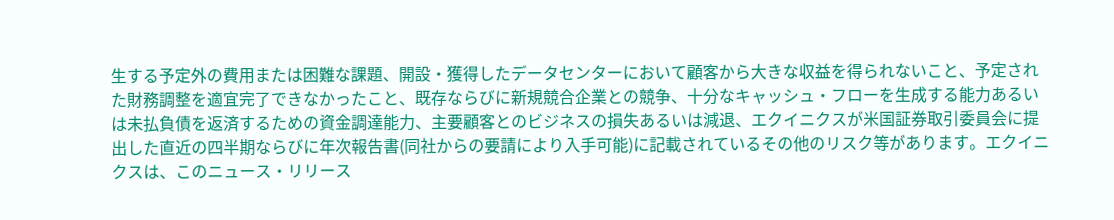生する予定外の費用または困難な課題、開設・獲得したデータセンターにおいて顧客から大きな収益を得られないこと、予定された財務調整を適宜完了できなかったこと、既存ならびに新規競合企業との競争、十分なキャッシュ・フローを生成する能力あるいは未払負債を返済するための資金調達能力、主要顧客とのビジネスの損失あるいは減退、エクイニクスが米国証券取引委員会に提出した直近の四半期ならびに年次報告書(同社からの要請により入手可能)に記載されているその他のリスク等があります。エクイニクスは、このニュース・リリース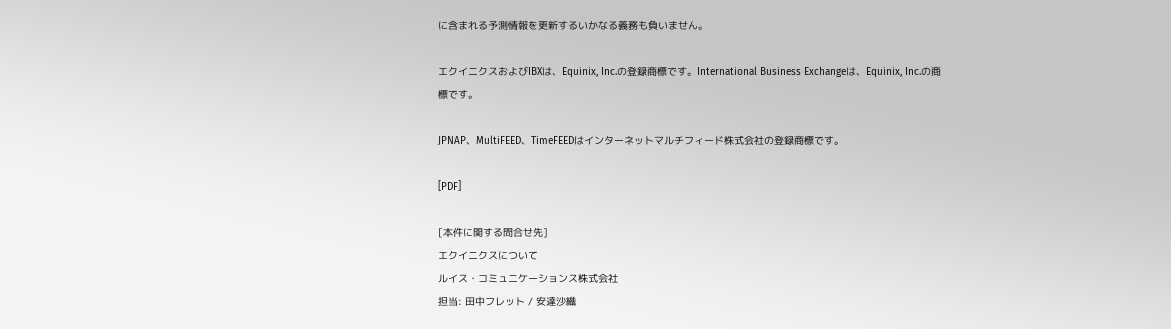に含まれる予測情報を更新するいかなる義務も負いません。

エクイニクスおよびIBXは、Equinix, Inc.の登録商標です。International Business Exchangeは、Equinix, Inc.の商標です。

JPNAP、MultiFEED、TimeFEEDはインターネットマルチフィード株式会社の登録商標です。

[PDF]

[本件に関する問合せ先]
エクイニクスについて
ルイス・コミュニケーションス株式会社
担当: 田中フレット / 安達沙織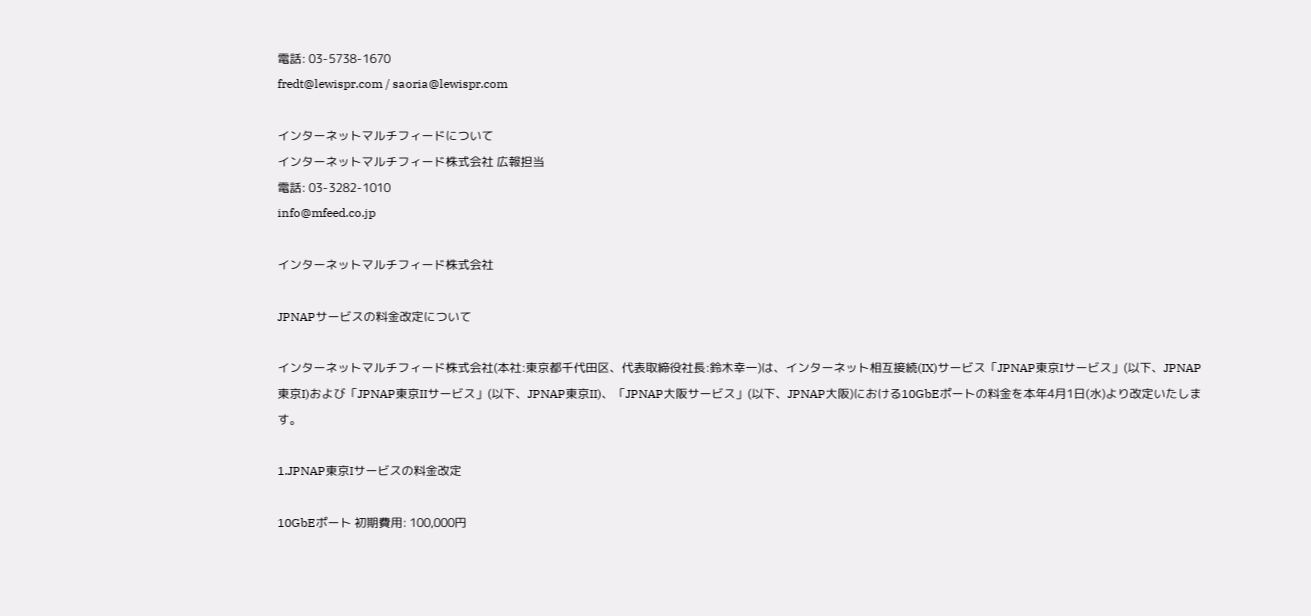電話: 03-5738-1670
fredt@lewispr.com / saoria@lewispr.com

インターネットマルチフィードについて
インターネットマルチフィード株式会社 広報担当
電話: 03-3282-1010
info@mfeed.co.jp

インターネットマルチフィード株式会社

JPNAPサービスの料金改定について

インターネットマルチフィード株式会社(本社:東京都千代田区、代表取締役社長:鈴木幸一)は、インターネット相互接続(IX)サービス「JPNAP東京Iサービス」(以下、JPNAP東京I)および「JPNAP東京IIサービス」(以下、JPNAP東京II)、「JPNAP大阪サービス」(以下、JPNAP大阪)における10GbEポートの料金を本年4月1日(水)より改定いたします。

1.JPNAP東京Iサービスの料金改定

10GbEポート 初期費用: 100,000円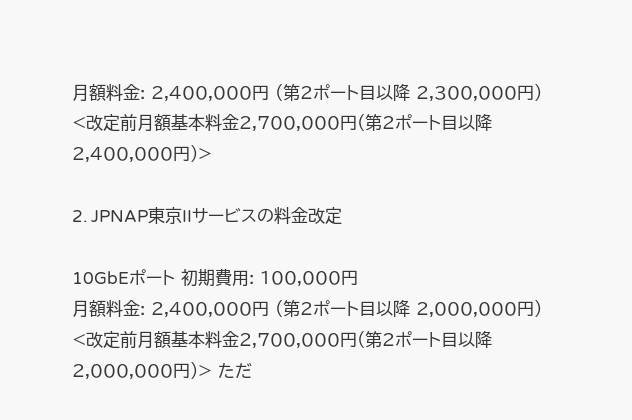月額料金: 2,400,000円 (第2ポート目以降 2,300,000円)
<改定前月額基本料金2,700,000円(第2ポート目以降 2,400,000円)>

2. JPNAP東京IIサービスの料金改定

10GbEポート 初期費用: 100,000円
月額料金: 2,400,000円 (第2ポート目以降 2,000,000円)
<改定前月額基本料金2,700,000円(第2ポート目以降 2,000,000円)> ただ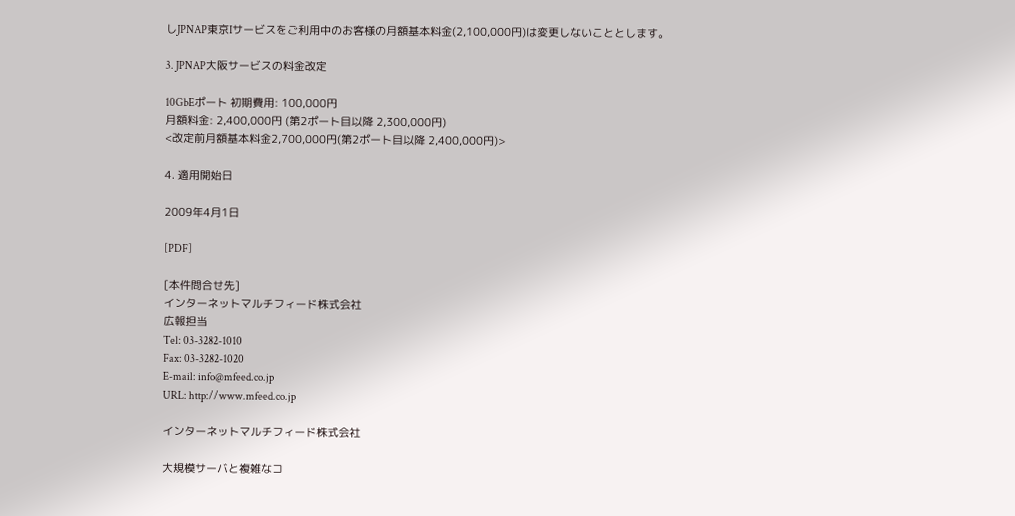しJPNAP東京Iサービスをご利用中のお客様の月額基本料金(2,100,000円)は変更しないこととします。

3. JPNAP大阪サービスの料金改定

10GbEポート 初期費用: 100,000円
月額料金: 2,400,000円 (第2ポート目以降 2,300,000円)
<改定前月額基本料金2,700,000円(第2ポート目以降 2,400,000円)>

4. 適用開始日

2009年4月1日

[PDF]

[本件問合せ先]
インターネットマルチフィード株式会社
広報担当
Tel: 03-3282-1010
Fax: 03-3282-1020
E-mail: info@mfeed.co.jp
URL: http://www.mfeed.co.jp

インターネットマルチフィード株式会社

大規模サーバと複雑なコ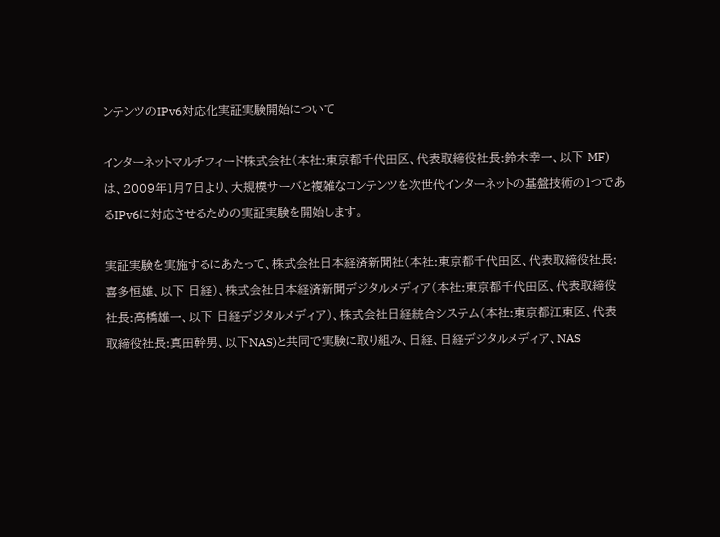ンテンツのIPv6対応化実証実験開始について

インターネットマルチフィード株式会社(本社:東京都千代田区、代表取締役社長:鈴木幸一、以下 MF)は、2009年1月7日より、大規模サーバと複雑なコンテンツを次世代インターネットの基盤技術の1つであるIPv6に対応させるための実証実験を開始します。

実証実験を実施するにあたって、株式会社日本経済新聞社(本社:東京都千代田区、代表取締役社長:喜多恒雄、以下 日経)、株式会社日本経済新聞デジタルメディア(本社:東京都千代田区、代表取締役社長:高橋雄一、以下 日経デジタルメディア)、株式会社日経統合システム(本社:東京都江東区、代表取締役社長:真田幹男、以下NAS)と共同で実験に取り組み、日経、日経デジタルメディア、NAS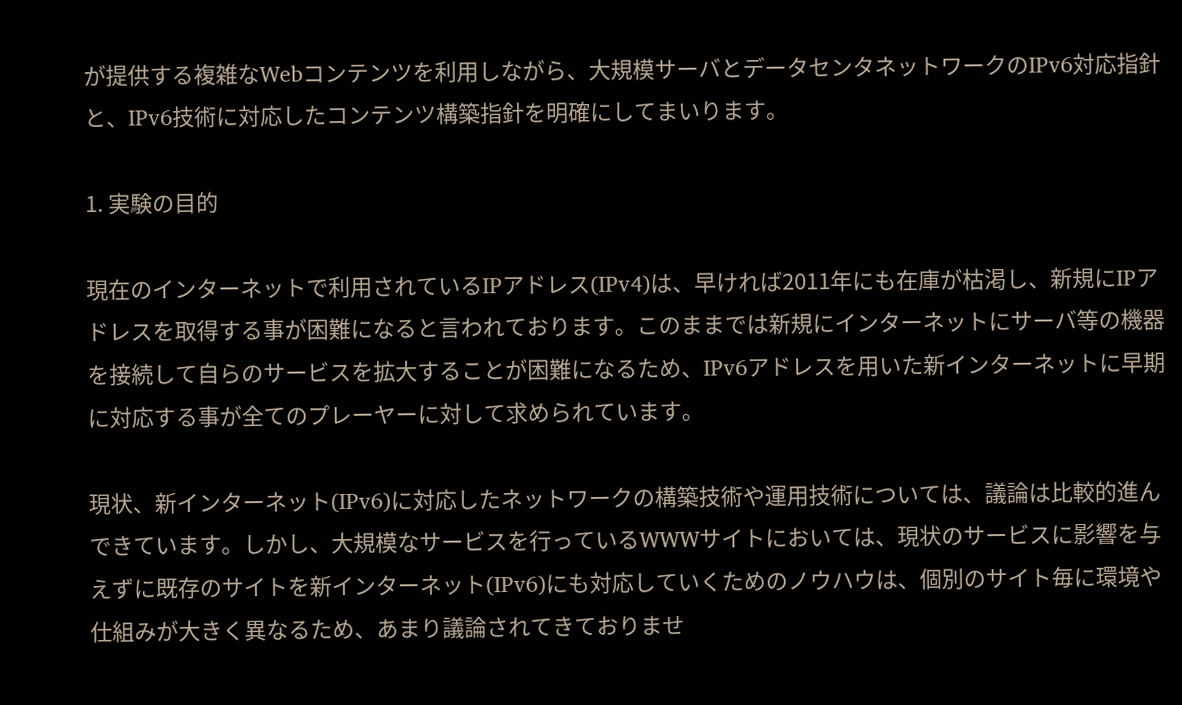が提供する複雑なWebコンテンツを利用しながら、大規模サーバとデータセンタネットワークのIPv6対応指針と、IPv6技術に対応したコンテンツ構築指針を明確にしてまいります。

1. 実験の目的

現在のインターネットで利用されているIPアドレス(IPv4)は、早ければ2011年にも在庫が枯渇し、新規にIPアドレスを取得する事が困難になると言われております。このままでは新規にインターネットにサーバ等の機器を接続して自らのサービスを拡大することが困難になるため、IPv6アドレスを用いた新インターネットに早期に対応する事が全てのプレーヤーに対して求められています。

現状、新インターネット(IPv6)に対応したネットワークの構築技術や運用技術については、議論は比較的進んできています。しかし、大規模なサービスを行っているWWWサイトにおいては、現状のサービスに影響を与えずに既存のサイトを新インターネット(IPv6)にも対応していくためのノウハウは、個別のサイト毎に環境や仕組みが大きく異なるため、あまり議論されてきておりませ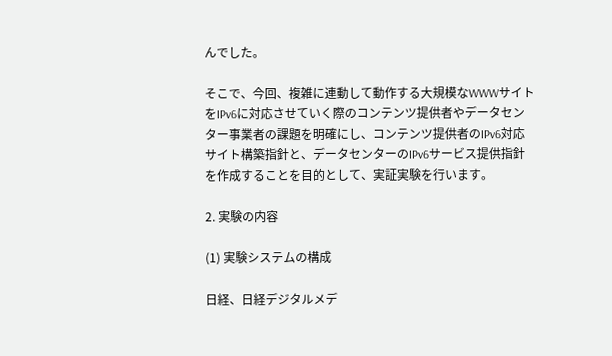んでした。

そこで、今回、複雑に連動して動作する大規模なWWWサイトをIPv6に対応させていく際のコンテンツ提供者やデータセンター事業者の課題を明確にし、コンテンツ提供者のIPv6対応サイト構築指針と、データセンターのIPv6サービス提供指針を作成することを目的として、実証実験を行います。

2. 実験の内容

(1) 実験システムの構成

日経、日経デジタルメデ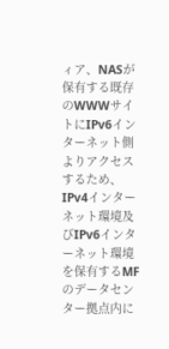ィア、NASが保有する既存のWWWサイトにIPv6インターネット側よりアクセスするため、IPv4インターネット環境及びIPv6インターネット環境を保有するMFのデータセンター拠点内に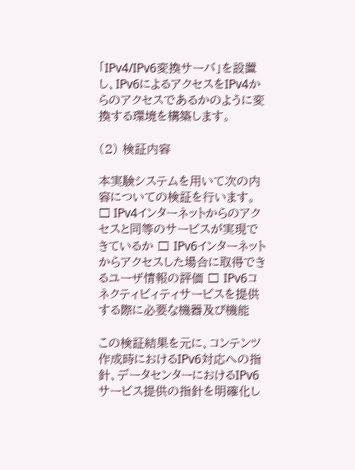「IPv4/IPv6変換サーバ」を設置し、IPv6によるアクセスをIPv4からのアクセスであるかのように変換する環境を構築します。

(2) 検証内容

本実験システムを用いて次の内容についての検証を行います。 □ IPv4インターネットからのアクセスと同等のサービスが実現できているか □ IPv6インターネットからアクセスした場合に取得できるユーザ情報の評価 □ IPv6コネクティビィティサービスを提供する際に必要な機器及び機能

この検証結果を元に、コンテンツ作成時におけるIPv6対応への指針、データセンターにおけるIPv6サービス提供の指針を明確化し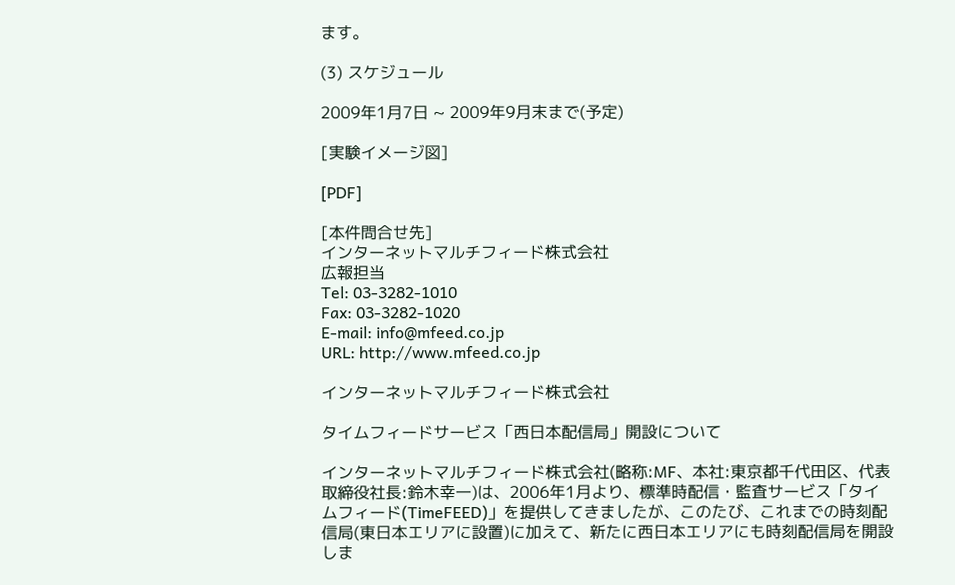ます。

(3) スケジュール

2009年1月7日 ~ 2009年9月末まで(予定)

[実験イメージ図]

[PDF]

[本件問合せ先]
インターネットマルチフィード株式会社
広報担当
Tel: 03-3282-1010
Fax: 03-3282-1020
E-mail: info@mfeed.co.jp
URL: http://www.mfeed.co.jp

インターネットマルチフィード株式会社

タイムフィードサービス「西日本配信局」開設について

インターネットマルチフィード株式会社(略称:MF、本社:東京都千代田区、代表取締役社長:鈴木幸一)は、2006年1月より、標準時配信・監査サービス「タイムフィード(TimeFEED)」を提供してきましたが、このたび、これまでの時刻配信局(東日本エリアに設置)に加えて、新たに西日本エリアにも時刻配信局を開設しま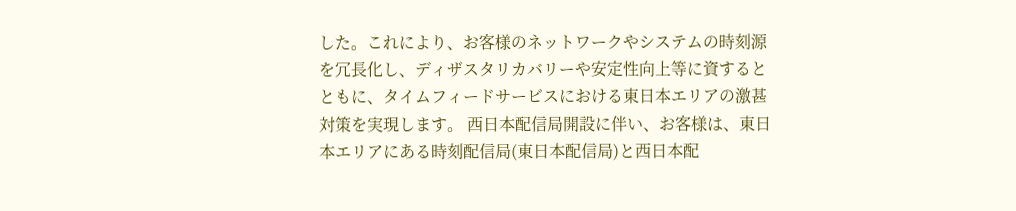した。これにより、お客様のネットワークやシステムの時刻源を冗長化し、ディザスタリカバリーや安定性向上等に資するとともに、タイムフィードサービスにおける東日本エリアの激甚対策を実現します。 西日本配信局開設に伴い、お客様は、東日本エリアにある時刻配信局(東日本配信局)と西日本配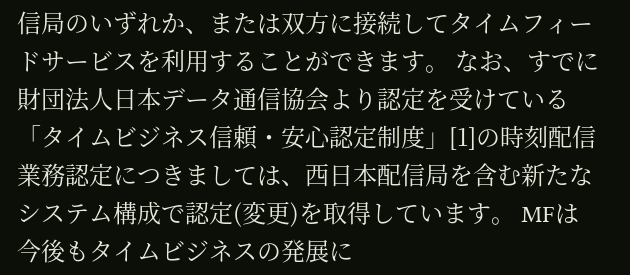信局のいずれか、または双方に接続してタイムフィードサービスを利用することができます。 なお、すでに財団法人日本データ通信協会より認定を受けている「タイムビジネス信頼・安心認定制度」[1]の時刻配信業務認定につきましては、西日本配信局を含む新たなシステム構成で認定(変更)を取得しています。 MFは今後もタイムビジネスの発展に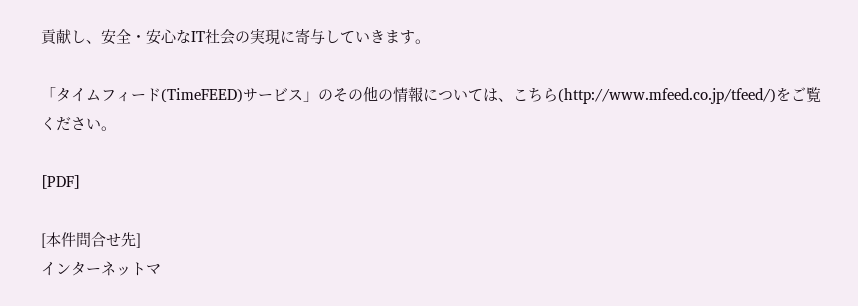貢献し、安全・安心なIT社会の実現に寄与していきます。

「タイムフィード(TimeFEED)サービス」のその他の情報については、こちら(http://www.mfeed.co.jp/tfeed/)をご覧ください。

[PDF]

[本件問合せ先]
インターネットマ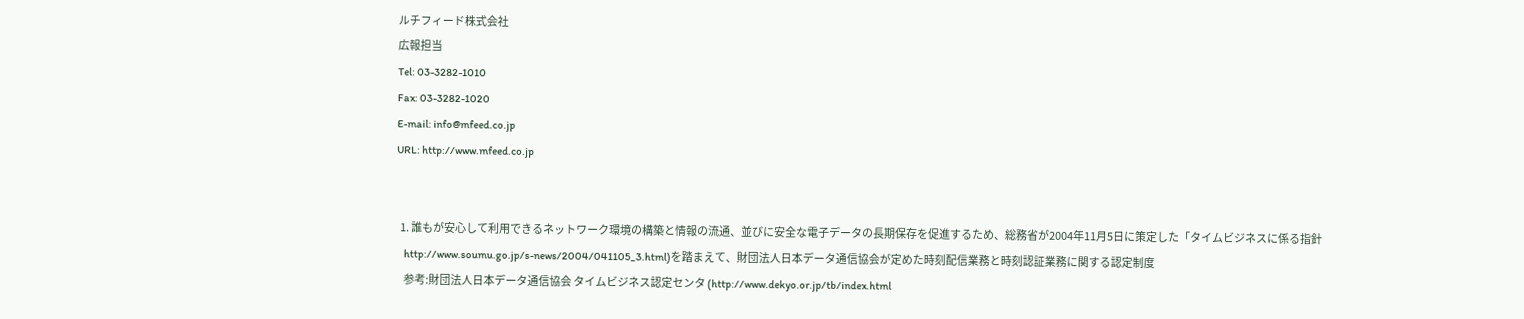ルチフィード株式会社
広報担当
Tel: 03-3282-1010
Fax: 03-3282-1020
E-mail: info@mfeed.co.jp
URL: http://www.mfeed.co.jp


  1. 誰もが安心して利用できるネットワーク環境の構築と情報の流通、並びに安全な電子データの長期保存を促進するため、総務省が2004年11月5日に策定した「タイムビジネスに係る指針
    http://www.soumu.go.jp/s-news/2004/041105_3.html)を踏まえて、財団法人日本データ通信協会が定めた時刻配信業務と時刻認証業務に関する認定制度
    参考:財団法人日本データ通信協会 タイムビジネス認定センタ (http://www.dekyo.or.jp/tb/index.html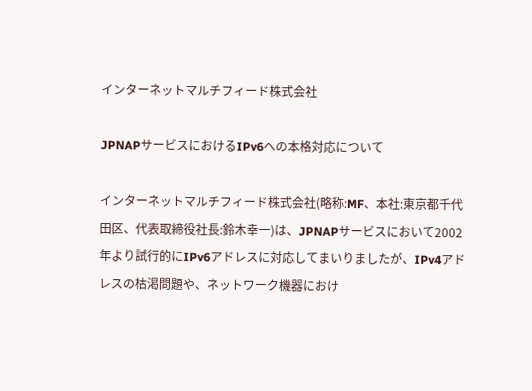インターネットマルチフィード株式会社

JPNAPサービスにおけるIPv6への本格対応について

インターネットマルチフィード株式会社(略称:MF、本社:東京都千代田区、代表取締役社長:鈴木幸一)は、JPNAPサービスにおいて2002年より試行的にIPv6アドレスに対応してまいりましたが、IPv4アドレスの枯渇問題や、ネットワーク機器におけ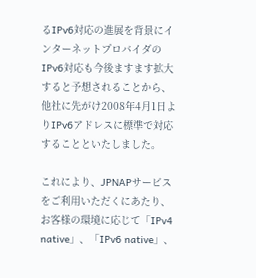るIPv6対応の進展を背景にインターネットプロバイダのIPv6対応も今後ますます拡大すると予想されることから、他社に先がけ2008年4月1日よりIPv6アドレスに標準で対応することといたしました。

これにより、JPNAPサービスをご利用いただくにあたり、お客様の環境に応じて「IPv4 native」、「IPv6 native」、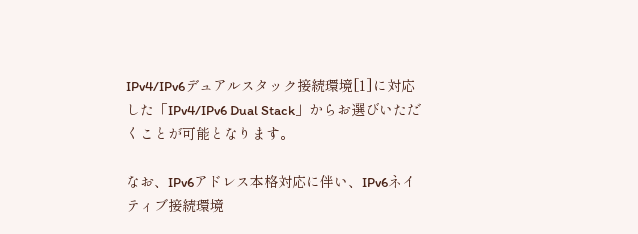IPv4/IPv6デュアルスタック接続環境[1]に対応した「IPv4/IPv6 Dual Stack」からお選びいただくことが可能となります。

なお、IPv6アドレス本格対応に伴い、IPv6ネイティブ接続環境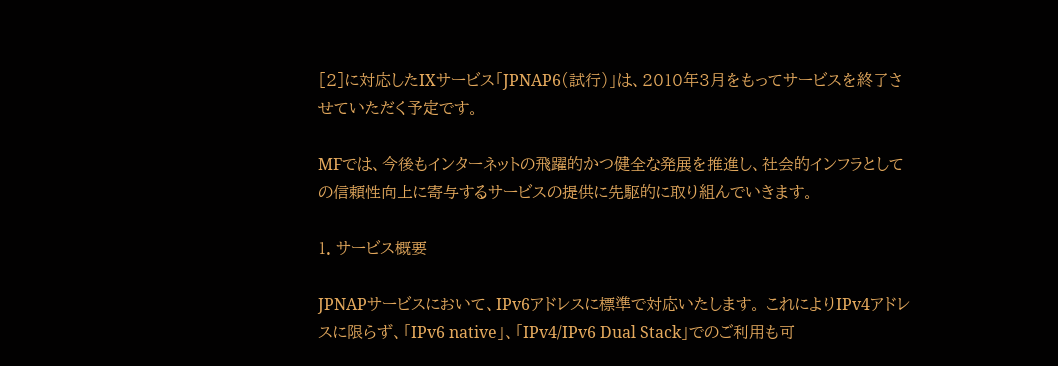[2]に対応したIXサービス「JPNAP6(試行)」は、2010年3月をもってサービスを終了させていただく予定です。

MFでは、今後もインターネットの飛躍的かつ健全な発展を推進し、社会的インフラとしての信頼性向上に寄与するサービスの提供に先駆的に取り組んでいきます。

1. サービス概要

JPNAPサービスにおいて、IPv6アドレスに標準で対応いたします。 これによりIPv4アドレスに限らず、「IPv6 native」、「IPv4/IPv6 Dual Stack」でのご利用も可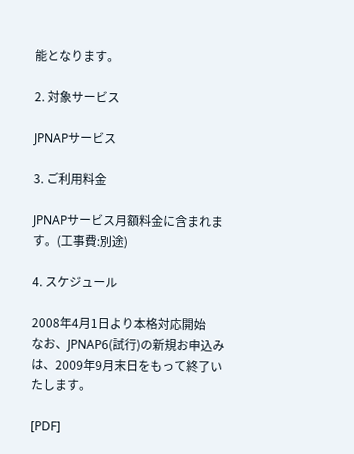能となります。

2. 対象サービス

JPNAPサービス

3. ご利用料金

JPNAPサービス月額料金に含まれます。(工事費:別途)

4. スケジュール

2008年4月1日より本格対応開始
なお、JPNAP6(試行)の新規お申込みは、2009年9月末日をもって終了いたします。

[PDF]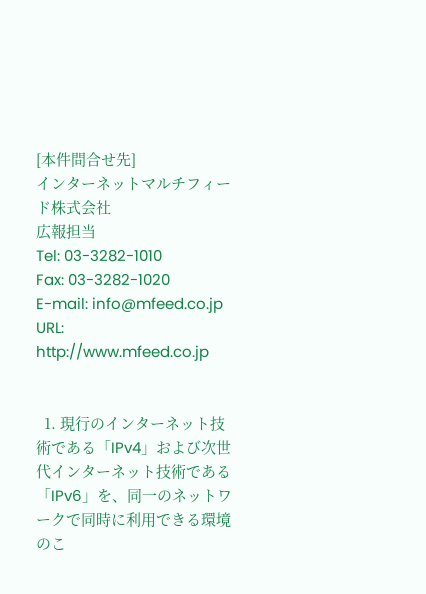[本件問合せ先]
インターネットマルチフィード株式会社
広報担当
Tel: 03-3282-1010
Fax: 03-3282-1020
E-mail: info@mfeed.co.jp
URL: http://www.mfeed.co.jp


  1. 現行のインターネット技術である「IPv4」および次世代インターネット技術である「IPv6」を、同一のネットワークで同時に利用できる環境のこ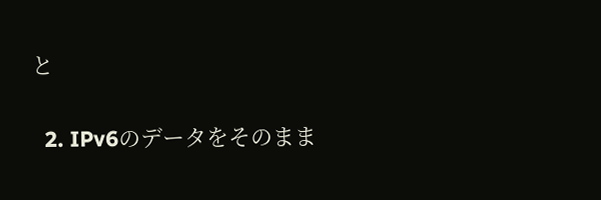と

  2. IPv6のデータをそのまま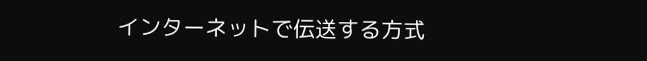インターネットで伝送する方式